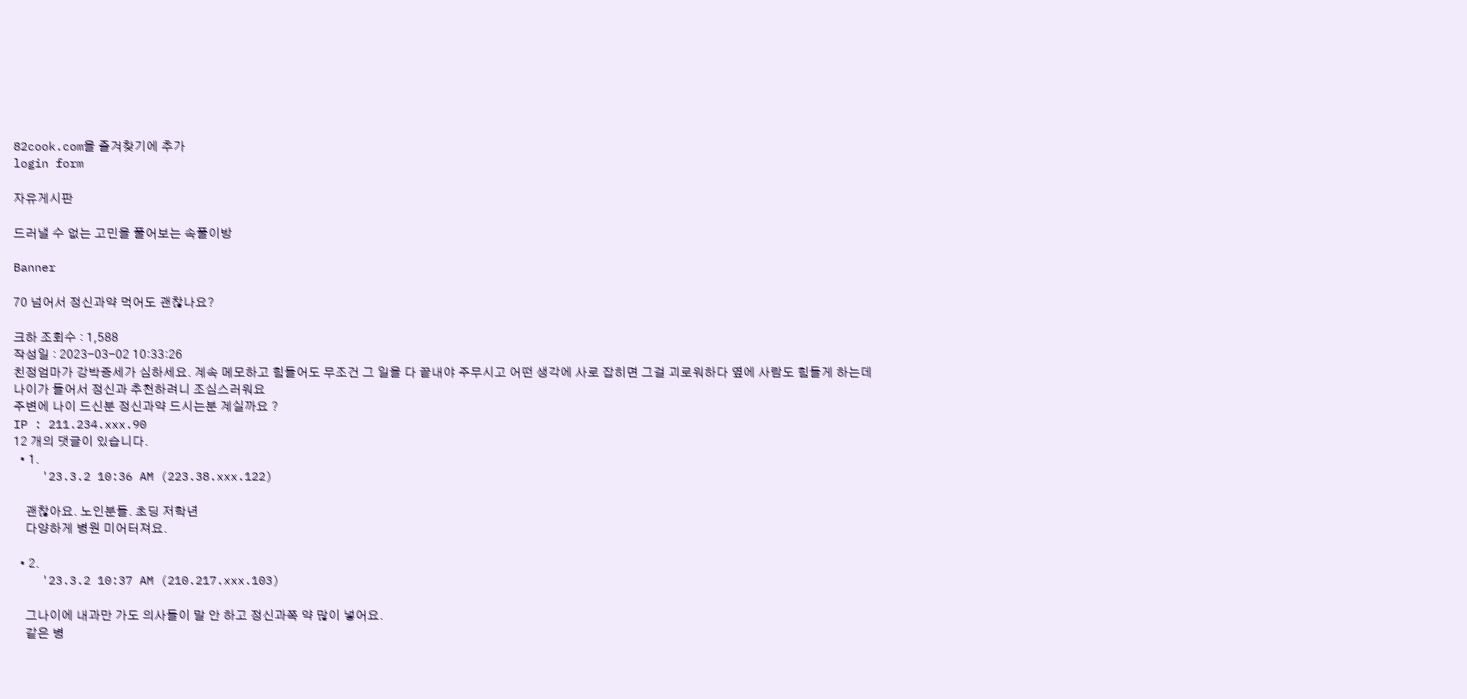82cook.com을 즐겨찾기에 추가
login form

자유게시판

드러낼 수 없는 고민을 풀어보는 속풀이방

Banner

70 넘어서 정신과약 먹어도 괜찮나요?

크하 조회수 : 1,588
작성일 : 2023-03-02 10:33:26
친정엄마가 강박증세가 심하세요. 계속 메모하고 힘들어도 무조건 그 일을 다 끝내야 주무시고 어떤 생각에 사로 잡히면 그걸 괴로워하다 옆에 사람도 힘들게 하는데
나이가 들어서 정신과 추천하려니 조심스러워요
주변에 나이 드신분 정신과약 드시는분 계실까요 ?
IP : 211.234.xxx.90
12 개의 댓글이 있습니다.
  • 1.
    '23.3.2 10:36 AM (223.38.xxx.122)

    괜찮아요. 노인분들. 초딩 저학년
    다양하게 병원 미어터져요.

  • 2.
    '23.3.2 10:37 AM (210.217.xxx.103)

    그나이에 내과만 가도 의사들이 말 안 하고 정신과쪽 약 많이 넣어요.
    같은 병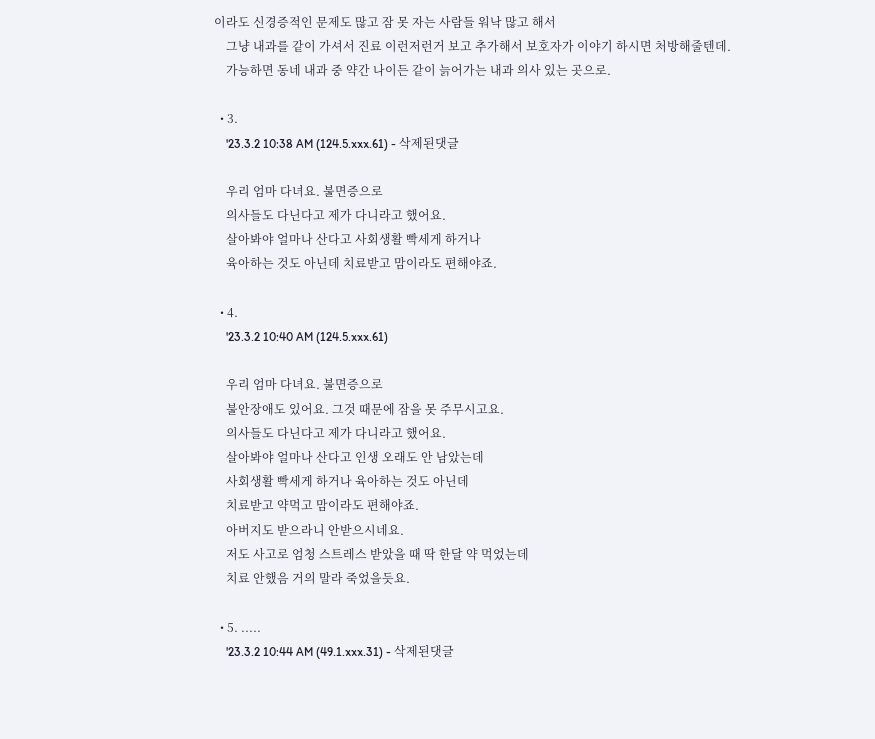이라도 신경증적인 문제도 많고 잠 못 자는 사람들 워낙 많고 해서
    그냥 내과를 같이 가셔서 진료 이런저런거 보고 추가해서 보호자가 이야기 하시면 처방해줄텐데.
    가능하면 동네 내과 중 약간 나이든 같이 늙어가는 내과 의사 있는 곳으로.

  • 3.
    '23.3.2 10:38 AM (124.5.xxx.61) - 삭제된댓글

    우리 엄마 다녀요. 불면증으로
    의사들도 다닌다고 제가 다니라고 했어요.
    살아봐야 얼마나 산다고 사회생활 빡세게 하거나
    육아하는 것도 아닌데 치료받고 맘이라도 편해야죠.

  • 4.
    '23.3.2 10:40 AM (124.5.xxx.61)

    우리 엄마 다녀요. 불면증으로
    불안장애도 있어요. 그것 때문에 잠을 못 주무시고요.
    의사들도 다닌다고 제가 다니라고 했어요.
    살아봐야 얼마나 산다고 인생 오래도 안 남았는데
    사회생활 빡세게 하거나 육아하는 것도 아닌데
    치료받고 약먹고 맘이라도 편해야죠.
    아버지도 받으라니 안받으시네요.
    저도 사고로 엄청 스트레스 받았을 때 딱 한달 약 먹었는데
    치료 안했음 거의 말라 죽었을듯요.

  • 5. .....
    '23.3.2 10:44 AM (49.1.xxx.31) - 삭제된댓글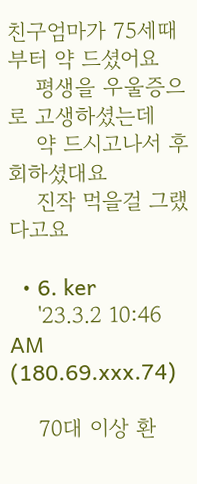친구엄마가 75세때부터 약 드셨어요
    평생을 우울증으로 고생하셨는데
    약 드시고나서 후회하셨대요
    진작 먹을걸 그랬다고요

  • 6. ker
    '23.3.2 10:46 AM (180.69.xxx.74)

    70대 이상 환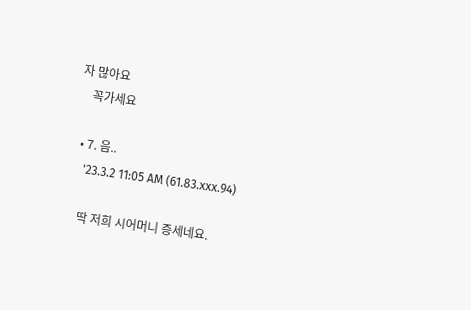자 많아요
    꼭가세요

  • 7. 음..
    '23.3.2 11:05 AM (61.83.xxx.94)

    딱 저희 시어머니 증세네요.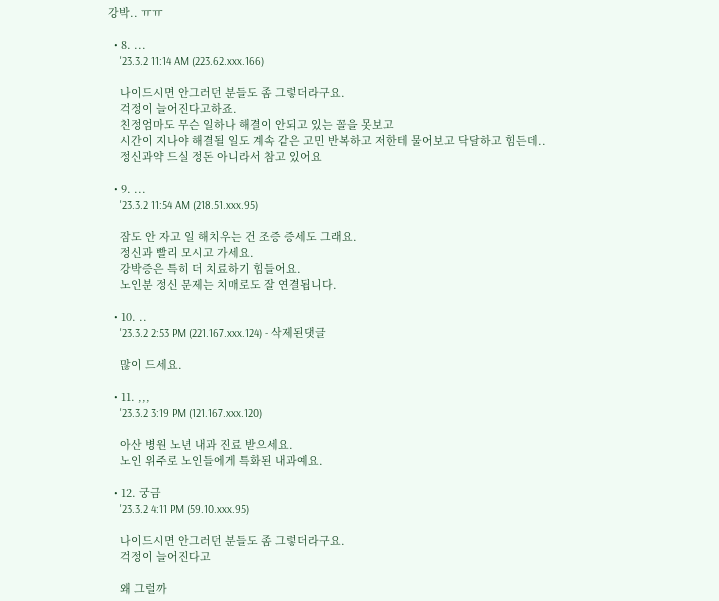강박.. ㅠㅠ

  • 8. ...
    '23.3.2 11:14 AM (223.62.xxx.166)

    나이드시면 안그러던 분들도 좀 그렇더라구요.
    걱정이 늘어진다고하죠.
    친정엄마도 무슨 일하나 해결이 안되고 있는 꼴을 못보고
    시간이 지나야 해결될 일도 계속 같은 고민 반복하고 저한테 물어보고 닥달하고 힘든데..
    정신과약 드실 정돈 아니라서 참고 있어요

  • 9. ...
    '23.3.2 11:54 AM (218.51.xxx.95)

    잠도 안 자고 일 해치우는 건 조증 증세도 그래요.
    정신과 빨리 모시고 가세요.
    강박증은 특히 더 치료하기 힘들어요.
    노인분 정신 문제는 치매로도 잘 연결됩니다.

  • 10. ..
    '23.3.2 2:53 PM (221.167.xxx.124) - 삭제된댓글

    많이 드세요.

  • 11. ,,,
    '23.3.2 3:19 PM (121.167.xxx.120)

    아산 병원 노년 내과 진료 받으세요.
    노인 위주로 노인들에게 특화된 내과예요.

  • 12. 궁금
    '23.3.2 4:11 PM (59.10.xxx.95)

    나이드시면 안그러던 분들도 좀 그렇더라구요.
    걱정이 늘어진다고

    왜 그럴까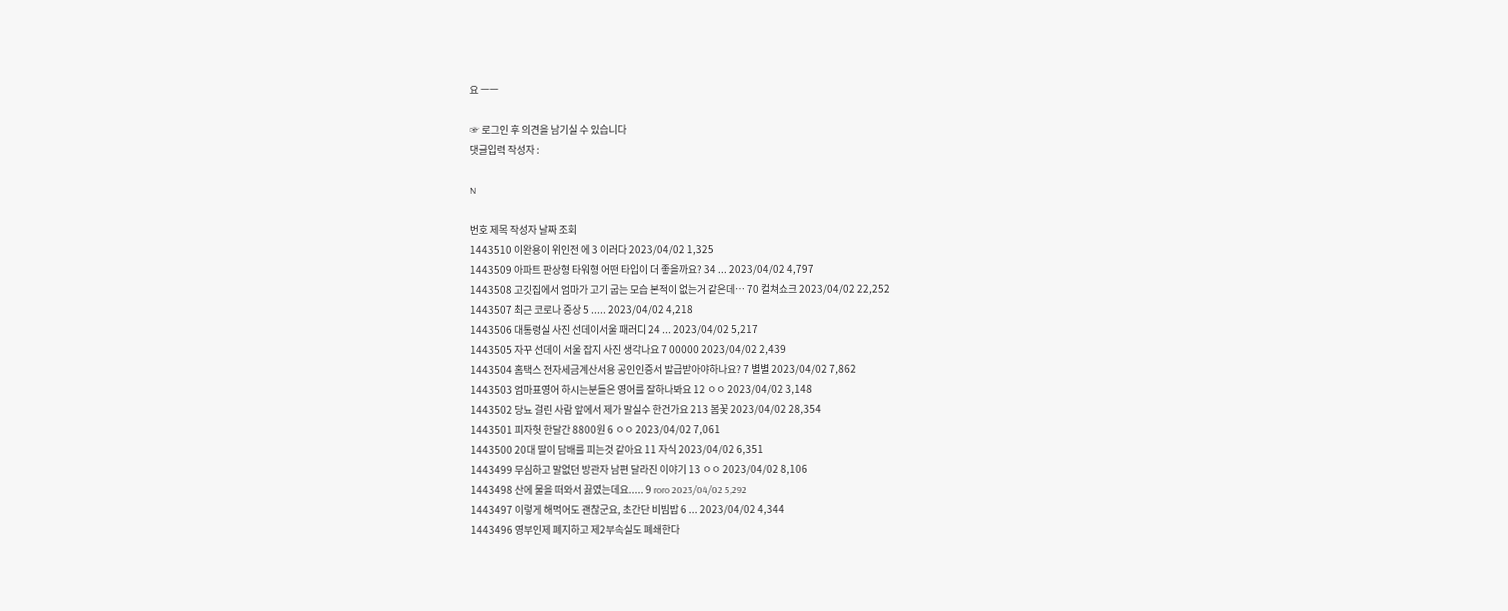요 ㅡㅡ

☞ 로그인 후 의견을 남기실 수 있습니다
댓글입력 작성자 :

N

번호 제목 작성자 날짜 조회
1443510 이완용이 위인전 에 3 이러다 2023/04/02 1,325
1443509 아파트 판상형 타워형 어떤 타입이 더 좋을까요? 34 ... 2023/04/02 4,797
1443508 고깃집에서 엄마가 고기 굽는 모습 본적이 없는거 같은데… 70 컬쳐쇼크 2023/04/02 22,252
1443507 최근 코로나 증상 5 ..... 2023/04/02 4,218
1443506 대통령실 사진 선데이서울 패러디 24 ... 2023/04/02 5,217
1443505 자꾸 선데이 서울 잡지 사진 생각나요 7 00000 2023/04/02 2,439
1443504 홈택스 전자세금계산서용 공인인증서 발급받아야하나요? 7 별별 2023/04/02 7,862
1443503 엄마표영어 하시는분들은 영어를 잘하나봐요 12 ㅇㅇ 2023/04/02 3,148
1443502 당뇨 걸린 사람 앞에서 제가 말실수 한건가요 213 봄꽃 2023/04/02 28,354
1443501 피자헛 한달간 8800원 6 ㅇㅇ 2023/04/02 7,061
1443500 20대 딸이 담배를 피는것 같아요 11 자식 2023/04/02 6,351
1443499 무심하고 말없던 방관자 남편 달라진 이야기 13 ㅇㅇ 2023/04/02 8,106
1443498 산에 물을 떠와서 끓였는데요..... 9 roro 2023/04/02 5,292
1443497 이렇게 해먹어도 괜찮군요, 초간단 비빔밥 6 ... 2023/04/02 4,344
1443496 영부인제 폐지하고 제2부속실도 폐쇄한다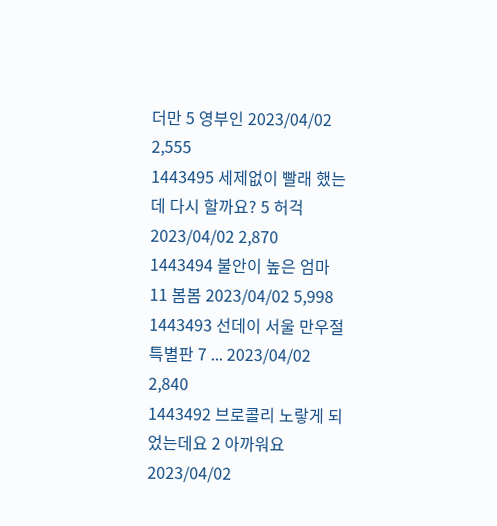더만 5 영부인 2023/04/02 2,555
1443495 세제없이 빨래 했는데 다시 할까요? 5 허걱 2023/04/02 2,870
1443494 불안이 높은 엄마 11 봄봄 2023/04/02 5,998
1443493 선데이 서울 만우절 특별판 7 ... 2023/04/02 2,840
1443492 브로콜리 노랗게 되었는데요 2 아까워요 2023/04/02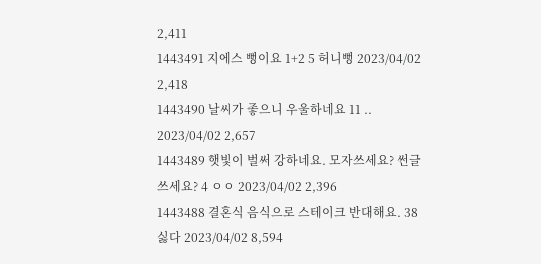2,411
1443491 지에스 뻥이요 1+2 5 허니뻥 2023/04/02 2,418
1443490 날씨가 좋으니 우울하네요 11 .. 2023/04/02 2,657
1443489 햇빛이 벌써 강하네요. 모자쓰세요? 썬글 쓰세요? 4 ㅇㅇ 2023/04/02 2,396
1443488 결혼식 음식으로 스테이크 반대해요. 38 싫다 2023/04/02 8,594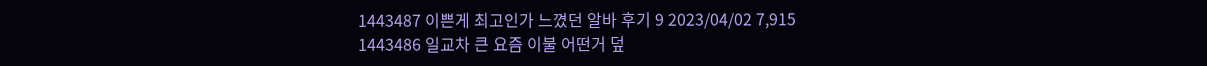1443487 이쁜게 최고인가 느꼈던 알바 후기 9 2023/04/02 7,915
1443486 일교차 큰 요즘 이불 어떤거 덮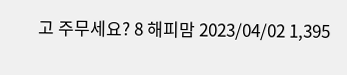고 주무세요? 8 해피맘 2023/04/02 1,395